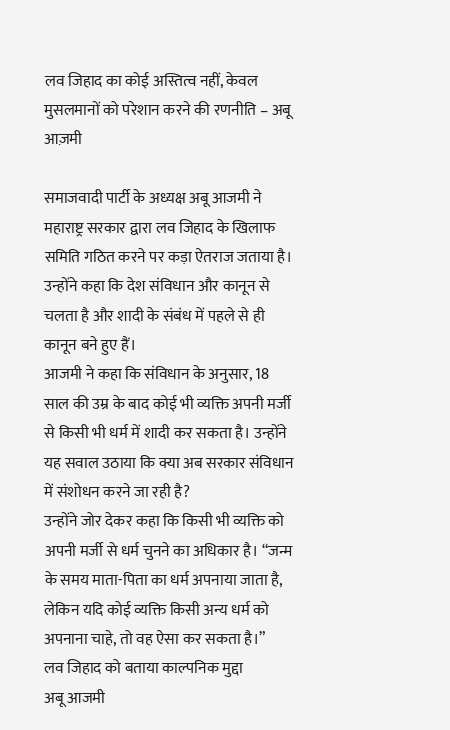लव जिहाद का कोई अस्तित्व नहीं, केवल मुसलमानों को परेशान करने की रणनीति – अबू आज़मी

समाजवादी पार्टी के अध्यक्ष अबू आजमी ने महाराष्ट्र सरकार द्वारा लव जिहाद के खिलाफ समिति गठित करने पर कड़ा ऐतराज जताया है। उन्होंने कहा कि देश संविधान और कानून से चलता है और शादी के संबंध में पहले से ही कानून बने हुए हैं।
आजमी ने कहा कि संविधान के अनुसार, 18 साल की उम्र के बाद कोई भी व्यक्ति अपनी मर्जी से किसी भी धर्म में शादी कर सकता है। उन्होंने यह सवाल उठाया कि क्या अब सरकार संविधान में संशोधन करने जा रही है?
उन्होंने जोर देकर कहा कि किसी भी व्यक्ति को अपनी मर्जी से धर्म चुनने का अधिकार है। “जन्म के समय माता-पिता का धर्म अपनाया जाता है, लेकिन यदि कोई व्यक्ति किसी अन्य धर्म को अपनाना चाहे, तो वह ऐसा कर सकता है।”
लव जिहाद को बताया काल्पनिक मुद्दा
अबू आजमी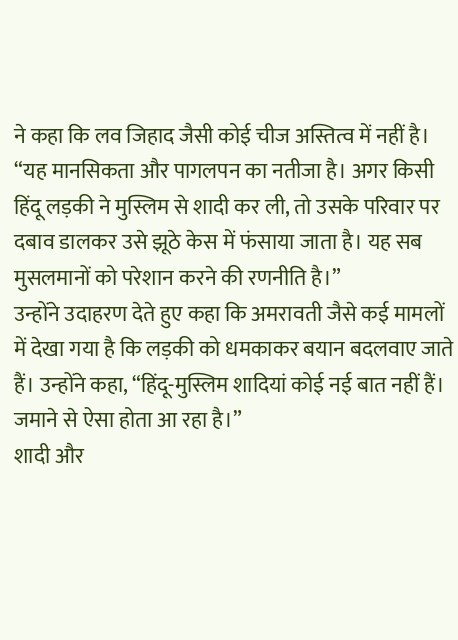ने कहा कि लव जिहाद जैसी कोई चीज अस्तित्व में नहीं है। “यह मानसिकता और पागलपन का नतीजा है। अगर किसी हिंदू लड़की ने मुस्लिम से शादी कर ली, तो उसके परिवार पर दबाव डालकर उसे झूठे केस में फंसाया जाता है। यह सब मुसलमानों को परेशान करने की रणनीति है।”
उन्होंने उदाहरण देते हुए कहा कि अमरावती जैसे कई मामलों में देखा गया है कि लड़की को धमकाकर बयान बदलवाए जाते हैं। उन्होंने कहा, “हिंदू-मुस्लिम शादियां कोई नई बात नहीं हैं। जमाने से ऐसा होता आ रहा है।”
शादी और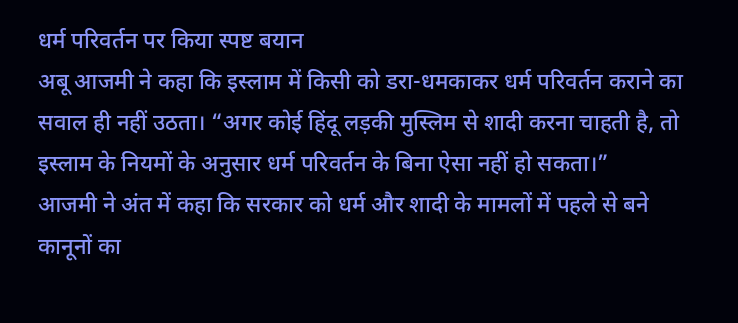धर्म परिवर्तन पर किया स्पष्ट बयान
अबू आजमी ने कहा कि इस्लाम में किसी को डरा-धमकाकर धर्म परिवर्तन कराने का सवाल ही नहीं उठता। “अगर कोई हिंदू लड़की मुस्लिम से शादी करना चाहती है, तो इस्लाम के नियमों के अनुसार धर्म परिवर्तन के बिना ऐसा नहीं हो सकता।”
आजमी ने अंत में कहा कि सरकार को धर्म और शादी के मामलों में पहले से बने कानूनों का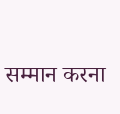सम्मान करना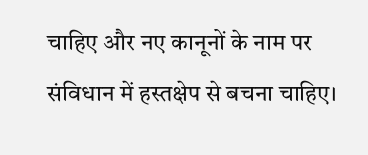चाहिए और नए कानूनों के नाम पर संविधान में हस्तक्षेप से बचना चाहिए।